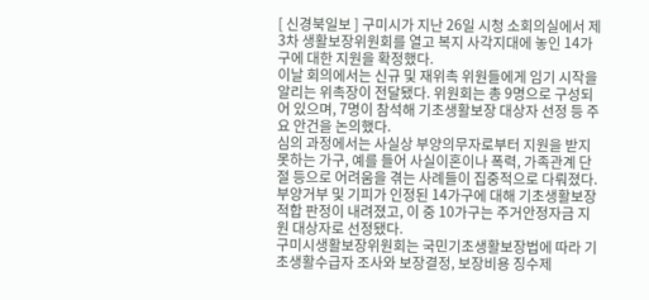[ 신경북일보 ] 구미시가 지난 26일 시청 소회의실에서 제3차 생활보장위원회를 열고 복지 사각지대에 놓인 14가구에 대한 지원을 확정했다.
이날 회의에서는 신규 및 재위촉 위원들에게 임기 시작을 알리는 위촉장이 전달됐다. 위원회는 총 9명으로 구성되어 있으며, 7명이 참석해 기초생활보장 대상자 선정 등 주요 안건을 논의했다.
심의 과정에서는 사실상 부양의무자로부터 지원을 받지 못하는 가구, 예를 들어 사실이혼이나 폭력, 가족관계 단절 등으로 어려움을 겪는 사례들이 집중적으로 다뤄졌다. 부양거부 및 기피가 인정된 14가구에 대해 기초생활보장 적합 판정이 내려졌고, 이 중 10가구는 주거안정자금 지원 대상자로 선정됐다.
구미시생활보장위원회는 국민기초생활보장법에 따라 기초생활수급자 조사와 보장결정, 보장비용 징수제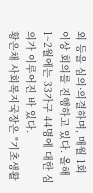외 등을 심의·의결하며, 매월 1회 이상 회의를 진행하고 있다. 올해 1~2월에는 33가구 44명에 대한 심의가 이루어진 바 있다.
황은채 사회복지국장은 "기초생활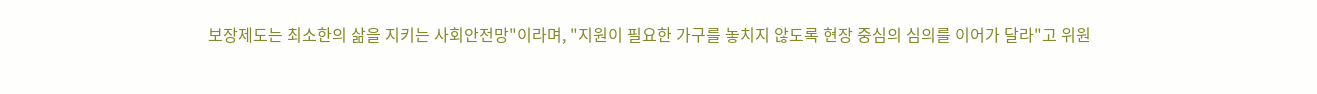보장제도는 최소한의 삶을 지키는 사회안전망"이라며, "지원이 필요한 가구를 놓치지 않도록 현장 중심의 심의를 이어가 달라"고 위원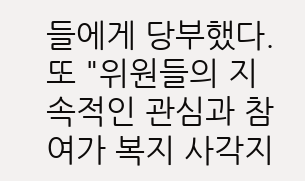들에게 당부했다. 또 "위원들의 지속적인 관심과 참여가 복지 사각지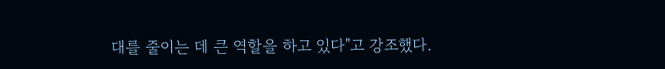대를 줄이는 데 큰 역할을 하고 있다"고 강조했다.